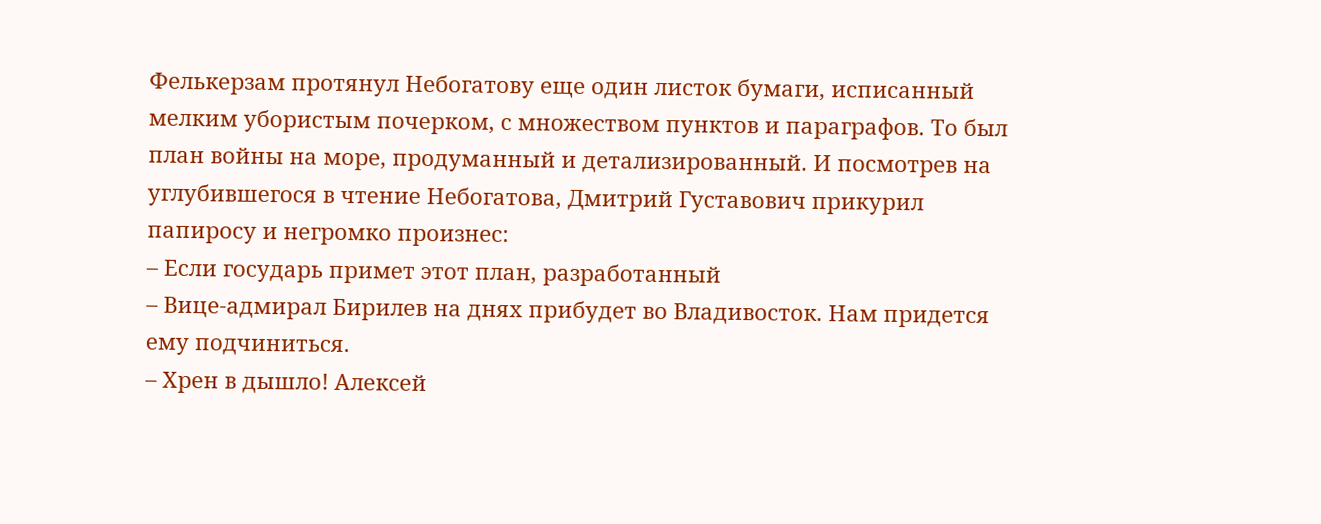Фелькерзам протянул Небогатову еще один листок бумаги, исписанный мелким убористым почерком, с множеством пунктов и параграфов. То был план войны на море, продуманный и детализированный. И посмотрев на углубившегося в чтение Небогатова, Дмитрий Густавович прикурил папиросу и негромко произнес:
– Если государь примет этот план, разработанный
– Вице-адмирал Бирилев на днях прибудет во Владивосток. Нам придется ему подчиниться.
– Хрен в дышло! Алексей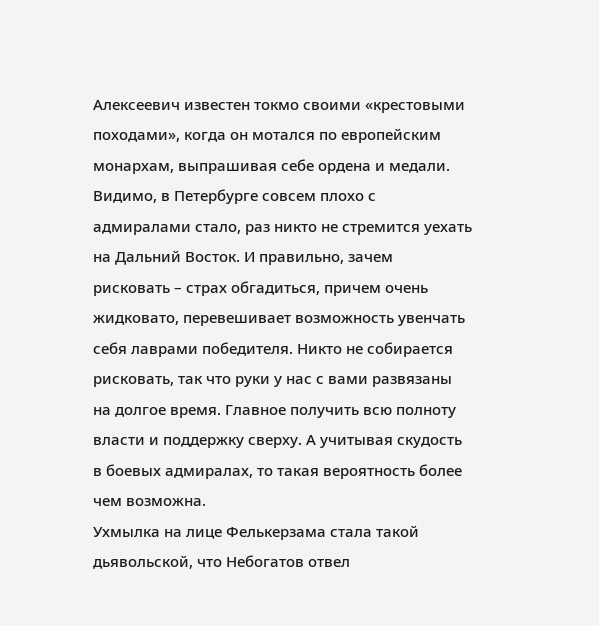Алексеевич известен токмо своими «крестовыми походами», когда он мотался по европейским монархам, выпрашивая себе ордена и медали. Видимо, в Петербурге совсем плохо с адмиралами стало, раз никто не стремится уехать на Дальний Восток. И правильно, зачем рисковать – страх обгадиться, причем очень жидковато, перевешивает возможность увенчать себя лаврами победителя. Никто не собирается рисковать, так что руки у нас с вами развязаны на долгое время. Главное получить всю полноту власти и поддержку сверху. А учитывая скудость в боевых адмиралах, то такая вероятность более чем возможна.
Ухмылка на лице Фелькерзама стала такой дьявольской, что Небогатов отвел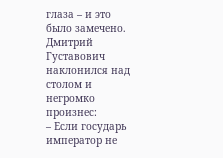глаза – и это было замечено. Дмитрий Густавович наклонился над столом и негромко произнес:
– Если государь император не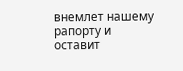внемлет нашему рапорту и оставит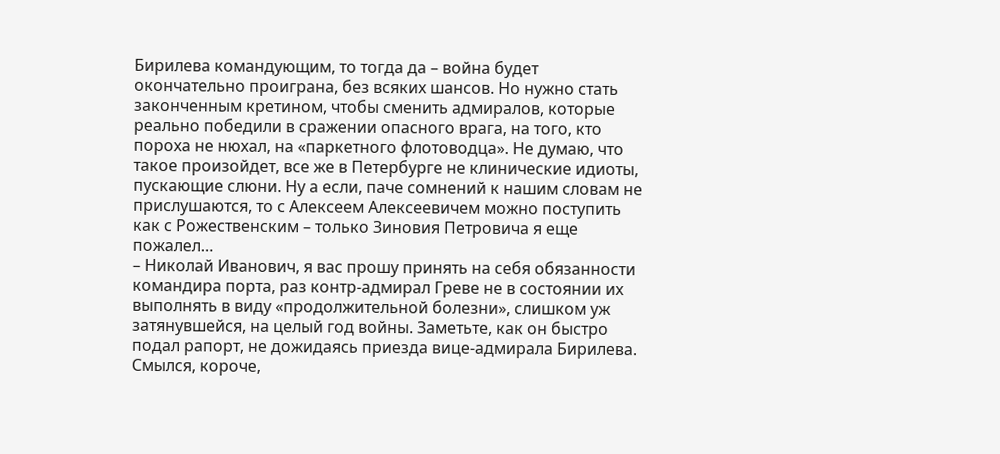Бирилева командующим, то тогда да – война будет окончательно проиграна, без всяких шансов. Но нужно стать законченным кретином, чтобы сменить адмиралов, которые реально победили в сражении опасного врага, на того, кто пороха не нюхал, на «паркетного флотоводца». Не думаю, что такое произойдет, все же в Петербурге не клинические идиоты, пускающие слюни. Ну а если, паче сомнений к нашим словам не прислушаются, то с Алексеем Алексеевичем можно поступить как с Рожественским – только Зиновия Петровича я еще пожалел…
– Николай Иванович, я вас прошу принять на себя обязанности командира порта, раз контр-адмирал Греве не в состоянии их выполнять в виду «продолжительной болезни», слишком уж затянувшейся, на целый год войны. Заметьте, как он быстро подал рапорт, не дожидаясь приезда вице-адмирала Бирилева. Смылся, короче,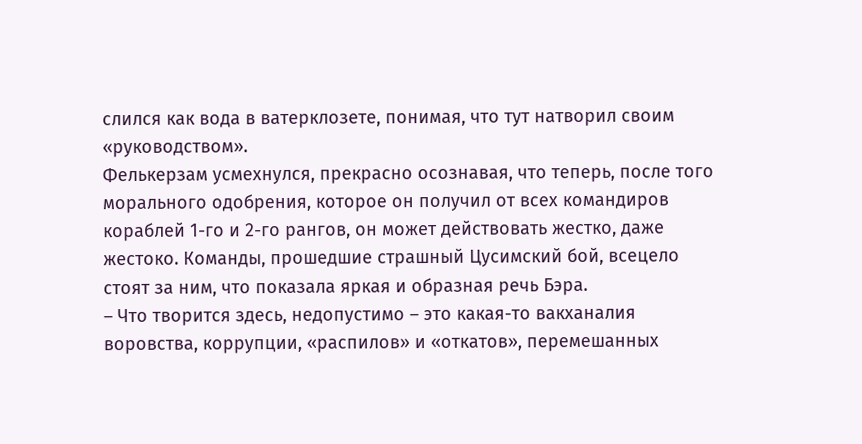слился как вода в ватерклозете, понимая, что тут натворил своим «руководством».
Фелькерзам усмехнулся, прекрасно осознавая, что теперь, после того морального одобрения, которое он получил от всех командиров кораблей 1-го и 2-го рангов, он может действовать жестко, даже жестоко. Команды, прошедшие страшный Цусимский бой, всецело стоят за ним, что показала яркая и образная речь Бэра.
– Что творится здесь, недопустимо – это какая-то вакханалия воровства, коррупции, «распилов» и «откатов», перемешанных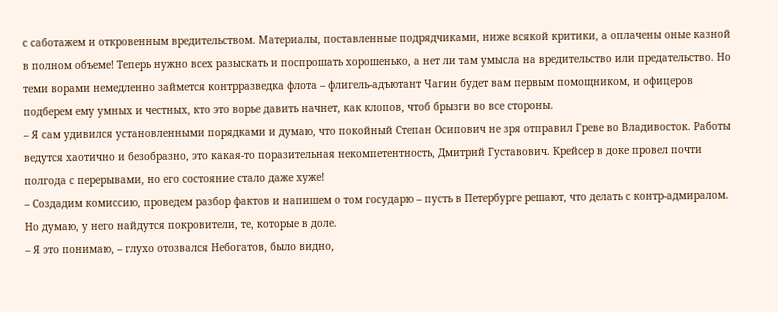с саботажем и откровенным вредительством. Материалы, поставленные подрядчиками, ниже всякой критики, а оплачены оные казной в полном объеме! Теперь нужно всех разыскать и поспрошать хорошенько, а нет ли там умысла на вредительство или предательство. Но теми ворами немедленно займется контрразведка флота – флигель-адъютант Чагин будет вам первым помощником, и офицеров подберем ему умных и честных, кто это ворье давить начнет, как клопов, чтоб брызги во все стороны.
– Я сам удивился установленными порядками и думаю, что покойный Степан Осипович не зря отправил Греве во Владивосток. Работы ведутся хаотично и безобразно, это какая-то поразительная некомпетентность, Дмитрий Густавович. Крейсер в доке провел почти полгода с перерывами, но его состояние стало даже хуже!
– Создадим комиссию, проведем разбор фактов и напишем о том государю – пусть в Петербурге решают, что делать с контр-адмиралом. Но думаю, у него найдутся покровители, те, которые в доле.
– Я это понимаю, – глухо отозвался Небогатов, было видно,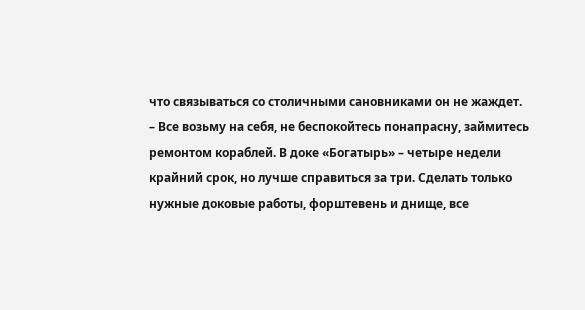что связываться со столичными сановниками он не жаждет.
– Все возьму на себя, не беспокойтесь понапрасну, займитесь ремонтом кораблей. В доке «Богатырь» – четыре недели крайний срок, но лучше справиться за три. Сделать только нужные доковые работы, форштевень и днище, все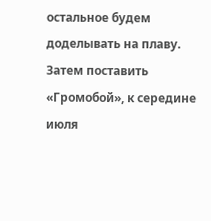остальное будем доделывать на плаву. Затем поставить «Громобой», к середине июля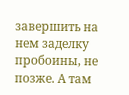завершить на нем заделку пробоины, не позже. А там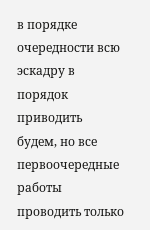в порядке очередности всю эскадру в порядок приводить будем, но все первоочередные работы проводить только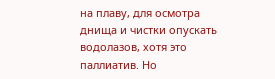на плаву, для осмотра днища и чистки опускать водолазов, хотя это паллиатив. Но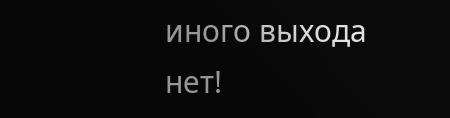иного выхода нет!